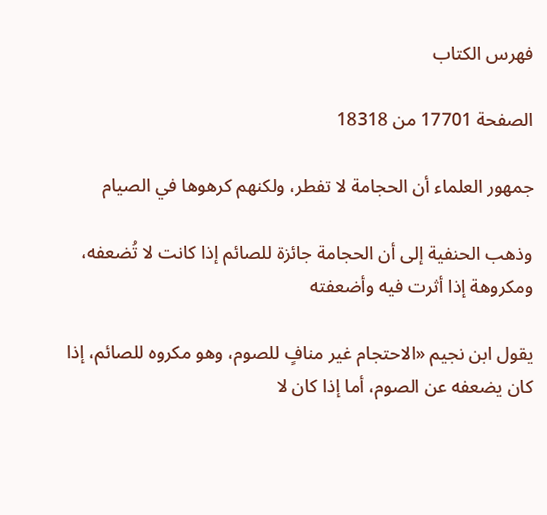فهرس الكتاب

الصفحة 17701 من 18318

جمهور العلماء أن الحجامة لا تفطر، ولكنهم كرهوها في الصيام

وذهب الحنفية إلى أن الحجامة جائزة للصائم إذا كانت لا تُضعفه، ومكروهة إذا أثرت فيه وأضعفته

يقول ابن نجيم «الاحتجام غير منافٍ للصوم، وهو مكروه للصائم، إذا كان يضعفه عن الصوم، أما إذا كان لا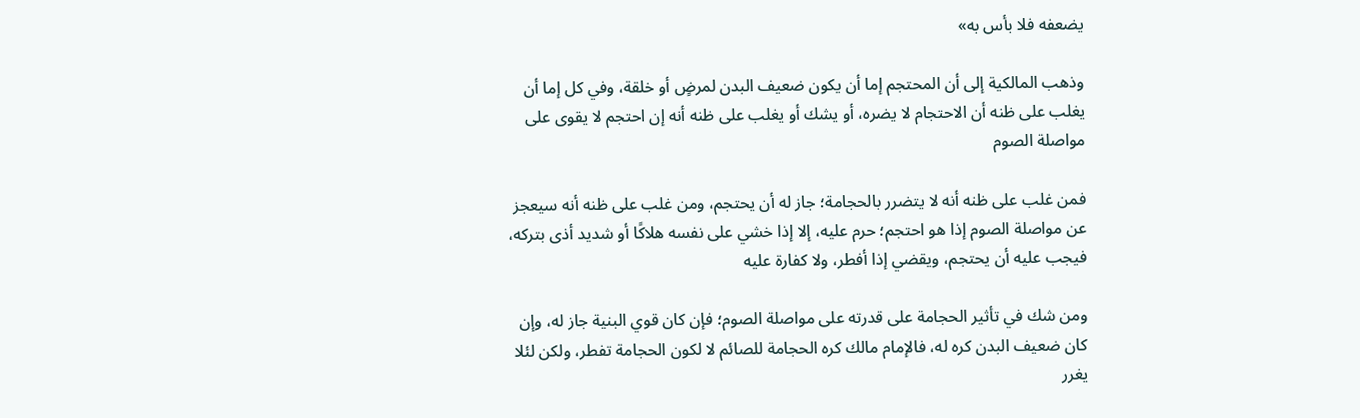يضعفه فلا بأس به»

وذهب المالكية إلى أن المحتجم إما أن يكون ضعيف البدن لمرضٍ أو خلقة، وفي كل إما أن يغلب على ظنه أن الاحتجام لا يضره، أو يشك أو يغلب على ظنه أنه إن احتجم لا يقوى على مواصلة الصوم

فمن غلب على ظنه أنه لا يتضرر بالحجامة؛ جاز له أن يحتجم، ومن غلب على ظنه أنه سيعجز عن مواصلة الصوم إذا هو احتجم؛ حرم عليه، إلا إذا خشي على نفسه هلاكًا أو شديد أذى بتركه، فيجب عليه أن يحتجم، ويقضي إذا أفطر، ولا كفارة عليه

ومن شك في تأثير الحجامة على قدرته على مواصلة الصوم؛ فإن كان قوي البنية جاز له، وإن كان ضعيف البدن كره له، فالإمام مالك كره الحجامة للصائم لا لكون الحجامة تفطر، ولكن لئلا يغرر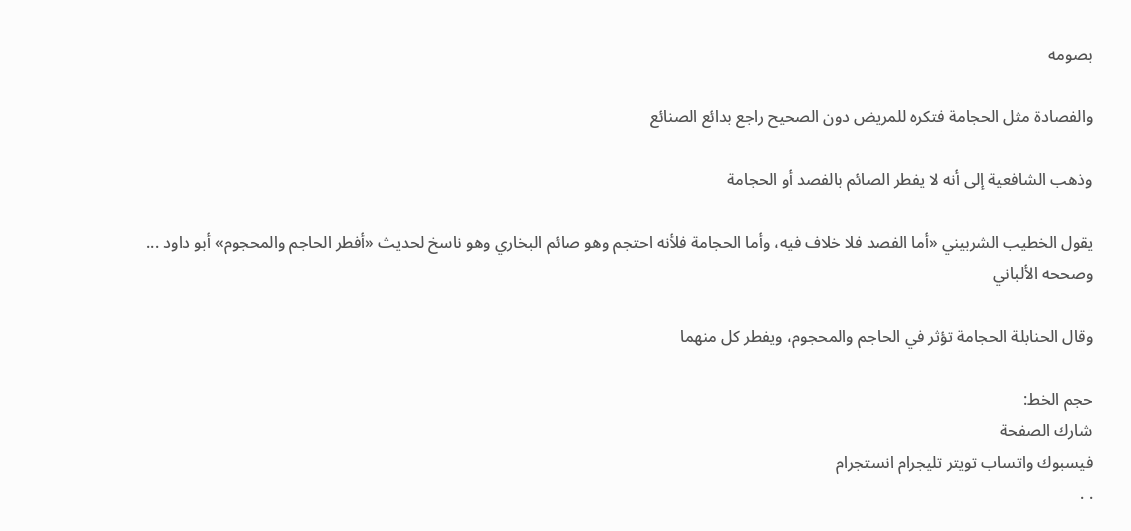بصومه

والفصادة مثل الحجامة فتكره للمريض دون الصحيح راجع بدائع الصنائع

وذهب الشافعية إلى أنه لا يفطر الصائم بالفصد أو الحجامة

يقول الخطيب الشربيني «أما الفصد فلا خلاف فيه، وأما الحجامة فلأنه احتجم وهو صائم البخاري وهو ناسخ لحديث «أفطر الحاجم والمحجوم» أبو داود ... وصححه الألباني

وقال الحنابلة الحجامة تؤثر في الحاجم والمحجوم، ويفطر كل منهما

حجم الخط:
شارك الصفحة
فيسبوك واتساب تويتر تليجرام انستجرام
. .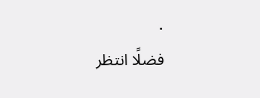.
فضلًا انتظر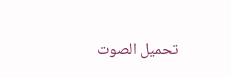تحميل الصوت